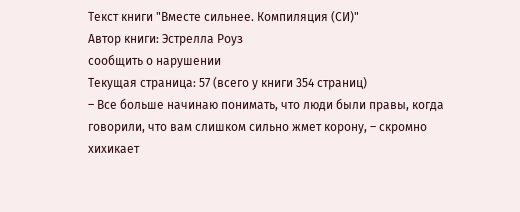Текст книги "Вместе сильнее. Компиляция (СИ)"
Автор книги: Эстрелла Роуз
сообщить о нарушении
Текущая страница: 57 (всего у книги 354 страниц)
– Все больше начинаю понимать, что люди были правы, когда говорили, что вам слишком сильно жмет корону, – скромно хихикает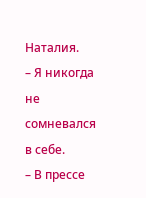Наталия.
– Я никогда не сомневался в себе.
– В прессе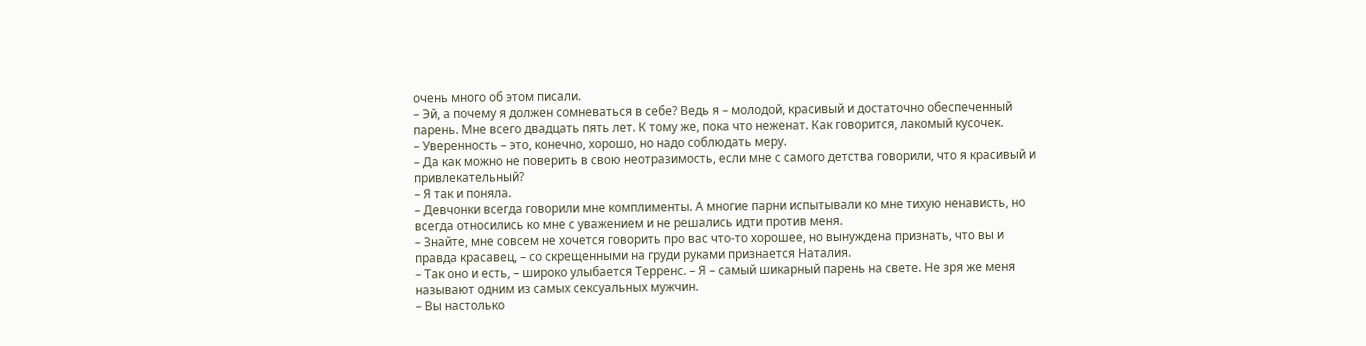очень много об этом писали.
– Эй, а почему я должен сомневаться в себе? Ведь я – молодой, красивый и достаточно обеспеченный парень. Мне всего двадцать пять лет. К тому же, пока что неженат. Как говорится, лакомый кусочек.
– Уверенность – это, конечно, хорошо, но надо соблюдать меру.
– Да как можно не поверить в свою неотразимость, если мне с самого детства говорили, что я красивый и привлекательный?
– Я так и поняла.
– Девчонки всегда говорили мне комплименты. А многие парни испытывали ко мне тихую ненависть, но всегда относились ко мне с уважением и не решались идти против меня.
– Знайте, мне совсем не хочется говорить про вас что-то хорошее, но вынуждена признать, что вы и правда красавец, – со скрещенными на груди руками признается Наталия.
– Так оно и есть, – широко улыбается Терренс. – Я – самый шикарный парень на свете. Не зря же меня называют одним из самых сексуальных мужчин.
– Вы настолько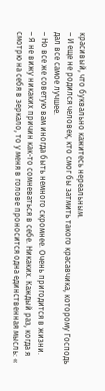красивый, что буквально кажитесь нереальным.
– И еще не родился человек, кто смог бы затмить такого красавчика, которому Господь дал все самое лучшее.
– Но все же советую вам иногда быть немного скромнее. Очень пригодится в жизни.
– Я не вижу никаких причин как-то сомневаться в себе. Никаких. Каждый раз, когда я смотрю на себя в зеркало, то у меня в голове проносится одна единственная мысль: «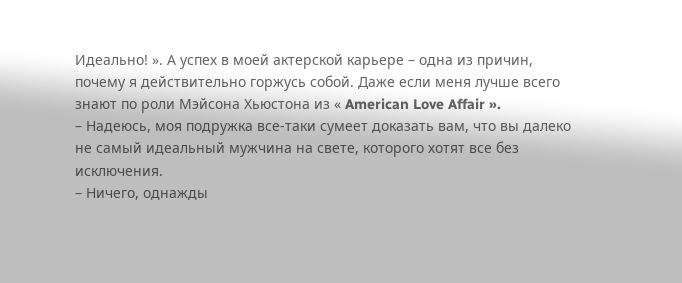Идеально! ». А успех в моей актерской карьере – одна из причин, почему я действительно горжусь собой. Даже если меня лучше всего знают по роли Мэйсона Хьюстона из « American Love Affair ».
– Надеюсь, моя подружка все-таки сумеет доказать вам, что вы далеко не самый идеальный мужчина на свете, которого хотят все без исключения.
– Ничего, однажды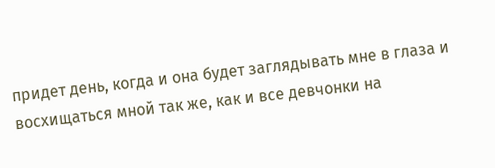придет день, когда и она будет заглядывать мне в глаза и восхищаться мной так же, как и все девчонки на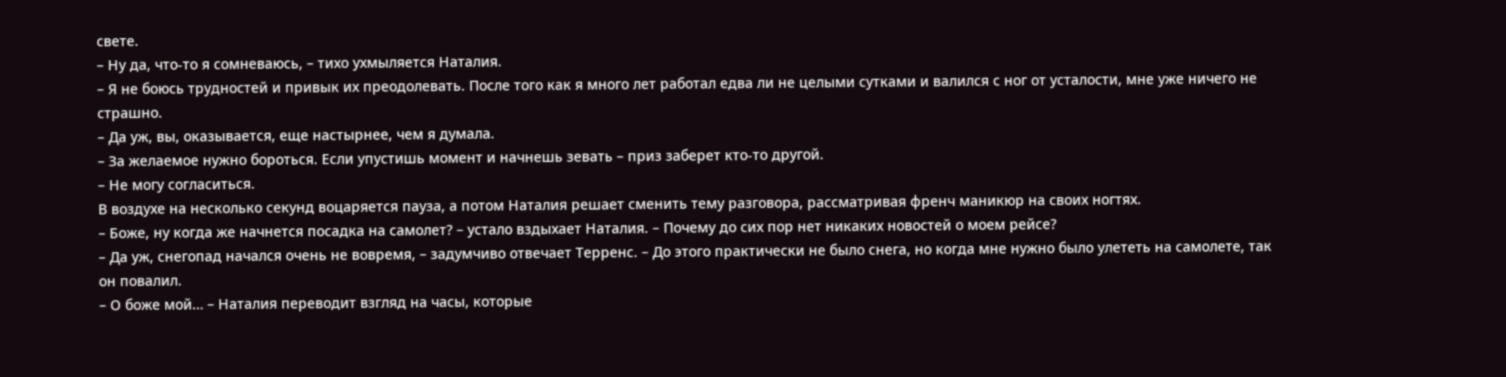свете.
– Ну да, что-то я сомневаюсь, – тихо ухмыляется Наталия.
– Я не боюсь трудностей и привык их преодолевать. После того как я много лет работал едва ли не целыми сутками и валился с ног от усталости, мне уже ничего не страшно.
– Да уж, вы, оказывается, еще настырнее, чем я думала.
– За желаемое нужно бороться. Если упустишь момент и начнешь зевать – приз заберет кто-то другой.
– Не могу согласиться.
В воздухе на несколько секунд воцаряется пауза, а потом Наталия решает сменить тему разговора, рассматривая френч маникюр на своих ногтях.
– Боже, ну когда же начнется посадка на самолет? – устало вздыхает Наталия. – Почему до сих пор нет никаких новостей о моем рейсе?
– Да уж, снегопад начался очень не вовремя, – задумчиво отвечает Терренс. – До этого практически не было снега, но когда мне нужно было улететь на самолете, так он повалил.
– О боже мой… – Наталия переводит взгляд на часы, которые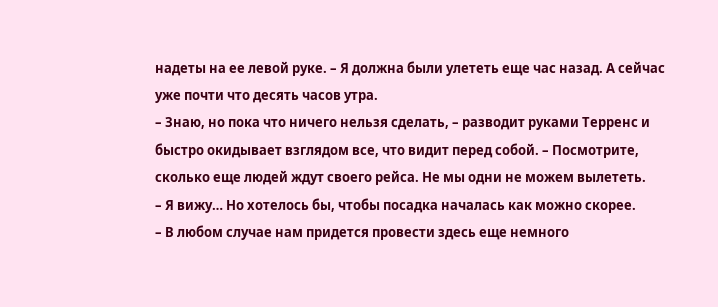надеты на ее левой руке. – Я должна были улететь еще час назад. А сейчас уже почти что десять часов утра.
– Знаю, но пока что ничего нельзя сделать, – разводит руками Терренс и быстро окидывает взглядом все, что видит перед собой. – Посмотрите, сколько еще людей ждут своего рейса. Не мы одни не можем вылететь.
– Я вижу… Но хотелось бы, чтобы посадка началась как можно скорее.
– В любом случае нам придется провести здесь еще немного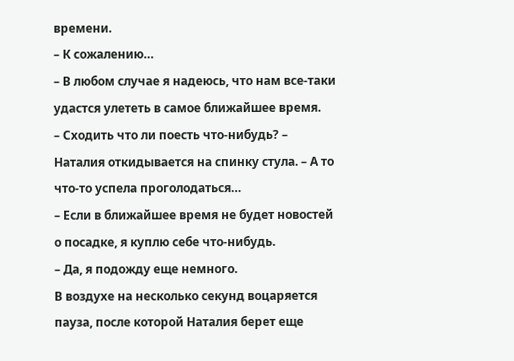времени.
– К сожалению…
– В любом случае я надеюсь, что нам все-таки удастся улететь в самое ближайшее время.
– Сходить что ли поесть что-нибудь? – Наталия откидывается на спинку стула. – А то что-то успела проголодаться…
– Если в ближайшее время не будет новостей о посадке, я куплю себе что-нибудь.
– Да, я подожду еще немного.
В воздухе на несколько секунд воцаряется пауза, после которой Наталия берет еще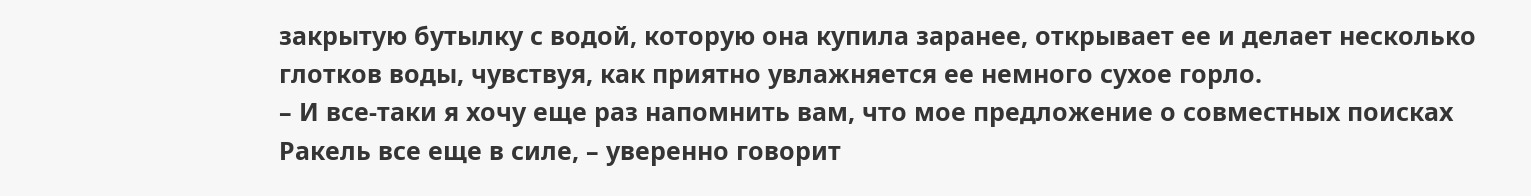закрытую бутылку с водой, которую она купила заранее, открывает ее и делает несколько глотков воды, чувствуя, как приятно увлажняется ее немного сухое горло.
– И все-таки я хочу еще раз напомнить вам, что мое предложение о совместных поисках Ракель все еще в силе, – уверенно говорит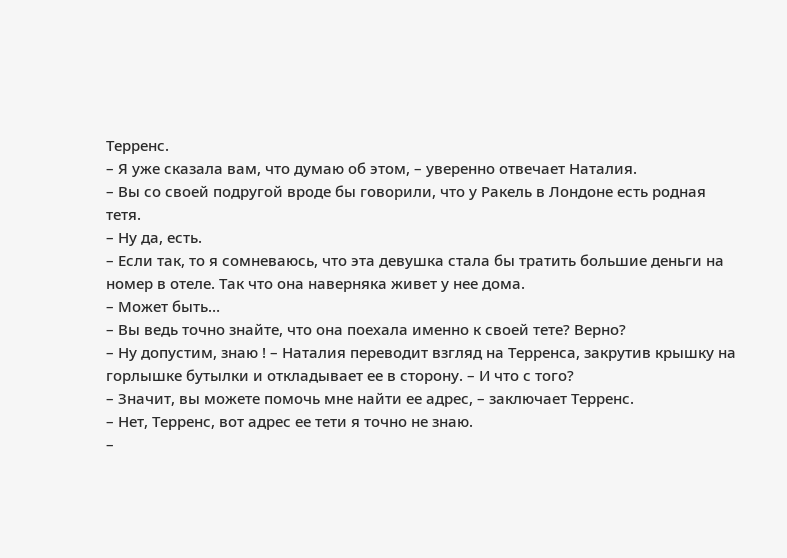Терренс.
– Я уже сказала вам, что думаю об этом, – уверенно отвечает Наталия.
– Вы со своей подругой вроде бы говорили, что у Ракель в Лондоне есть родная тетя.
– Ну да, есть.
– Если так, то я сомневаюсь, что эта девушка стала бы тратить большие деньги на номер в отеле. Так что она наверняка живет у нее дома.
– Может быть…
– Вы ведь точно знайте, что она поехала именно к своей тете? Верно?
– Ну допустим, знаю ! – Наталия переводит взгляд на Терренса, закрутив крышку на горлышке бутылки и откладывает ее в сторону. – И что с того?
– Значит, вы можете помочь мне найти ее адрес, – заключает Терренс.
– Нет, Терренс, вот адрес ее тети я точно не знаю.
–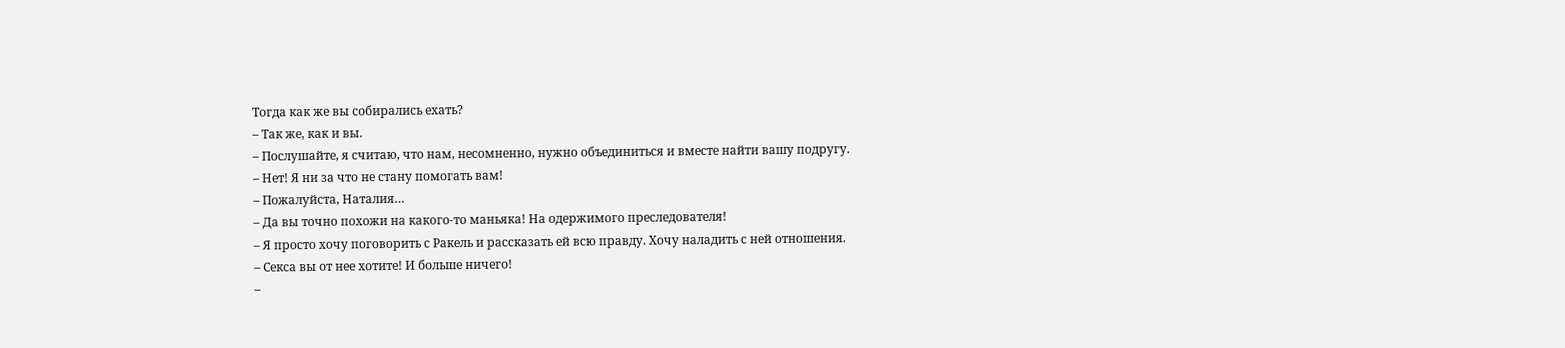Тогда как же вы собирались ехать?
– Так же, как и вы.
– Послушайте, я считаю, что нам, несомненно, нужно объединиться и вместе найти вашу подругу.
– Нет! Я ни за что не стану помогать вам!
– Пожалуйста, Наталия…
– Да вы точно похожи на какого-то маньяка! На одержимого преследователя!
– Я просто хочу поговорить с Ракель и рассказать ей всю правду. Хочу наладить с ней отношения.
– Секса вы от нее хотите! И больше ничего!
–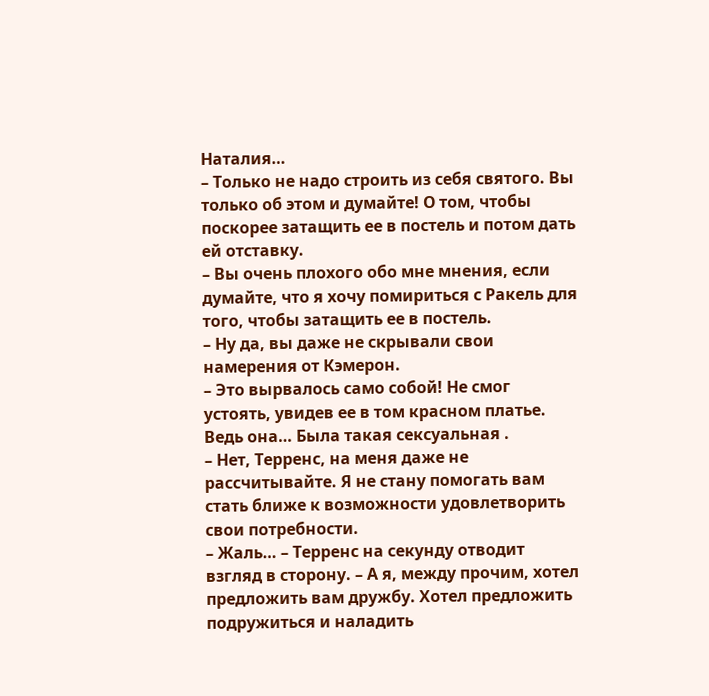Наталия…
– Только не надо строить из себя святого. Вы только об этом и думайте! О том, чтобы поскорее затащить ее в постель и потом дать ей отставку.
– Вы очень плохого обо мне мнения, если думайте, что я хочу помириться с Ракель для того, чтобы затащить ее в постель.
– Ну да, вы даже не скрывали свои намерения от Кэмерон.
– Это вырвалось само собой! Не смог устоять, увидев ее в том красном платье. Ведь она… Была такая сексуальная .
– Нет, Терренс, на меня даже не рассчитывайте. Я не стану помогать вам стать ближе к возможности удовлетворить свои потребности.
– Жаль… – Терренс на секунду отводит взгляд в сторону. – А я, между прочим, хотел предложить вам дружбу. Хотел предложить подружиться и наладить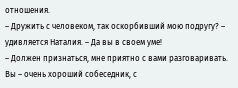отношения.
– Дружить с человеком, так оскорбивший мою подругу? – удивляется Наталия. – Да вы в своем уме!
– Должен признаться, мне приятно с вами разговаривать. Вы – очень хороший собеседник, с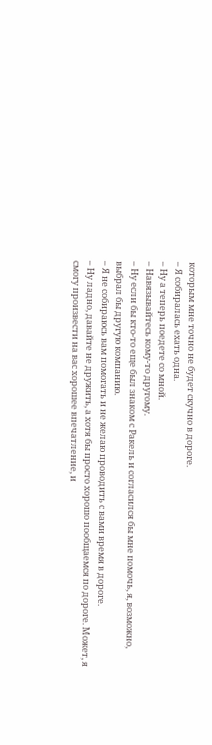которым мне точно не будет скучно в дороге.
– Я собиралась ехать одна.
– Ну а теперь поедете со мной.
– Навязывайтесь кому-то другому.
– Ну если бы кто-то еще был знаком с Ракель и согласился бы мне помочь, я, возможно, выбрал бы другую компанию.
– Я не собираюсь вам помогать и не желаю проводить с вами время в дороге.
– Ну ладно, давайте не дружить, а хотя бы просто хорошо пообщаемся по дороге. Может, я смогу произвести на вас хорошее впечатление, и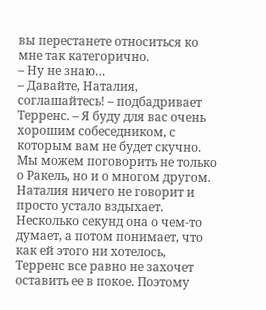вы перестанете относиться ко мне так категорично.
– Ну не знаю…
– Давайте, Наталия, соглашайтесь! – подбадривает Терренс. – Я буду для вас очень хорошим собеседником, с которым вам не будет скучно. Мы можем поговорить не только о Ракель, но и о многом другом.
Наталия ничего не говорит и просто устало вздыхает. Несколько секунд она о чем-то думает, а потом понимает, что как ей этого ни хотелось, Терренс все равно не захочет оставить ее в покое. Поэтому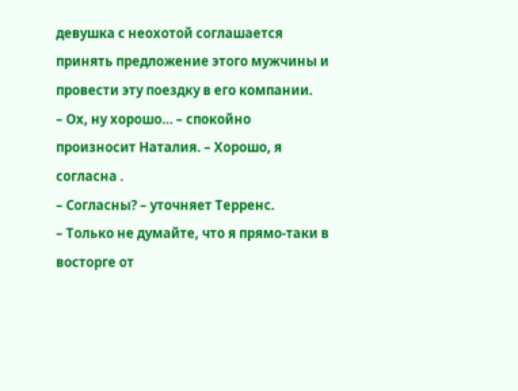девушка с неохотой соглашается принять предложение этого мужчины и провести эту поездку в его компании.
– Ох, ну хорошо… – спокойно произносит Наталия. – Хорошо, я согласна .
– Согласны? – уточняет Терренс.
– Только не думайте, что я прямо-таки в восторге от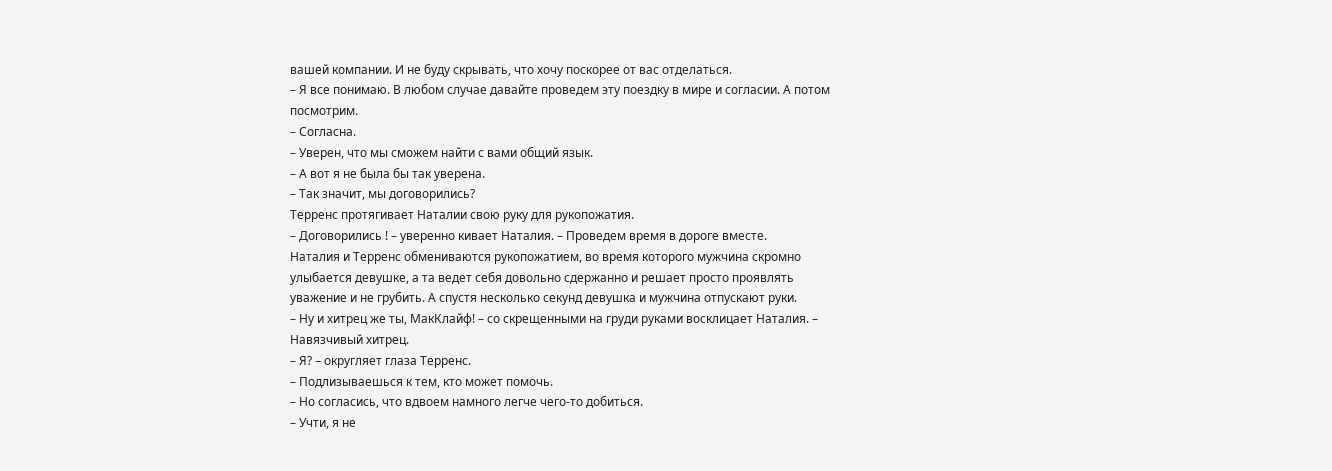вашей компании. И не буду скрывать, что хочу поскорее от вас отделаться.
– Я все понимаю. В любом случае давайте проведем эту поездку в мире и согласии. А потом посмотрим.
– Согласна.
– Уверен, что мы сможем найти с вами общий язык.
– А вот я не была бы так уверена.
– Так значит, мы договорились?
Терренс протягивает Наталии свою руку для рукопожатия.
– Договорились ! – уверенно кивает Наталия. – Проведем время в дороге вместе.
Наталия и Терренс обмениваются рукопожатием, во время которого мужчина скромно улыбается девушке, а та ведет себя довольно сдержанно и решает просто проявлять уважение и не грубить. А спустя несколько секунд девушка и мужчина отпускают руки.
– Ну и хитрец же ты, МакКлайф! – со скрещенными на груди руками восклицает Наталия. – Навязчивый хитрец.
– Я? – округляет глаза Терренс.
– Подлизываешься к тем, кто может помочь.
– Но согласись, что вдвоем намного легче чего-то добиться.
– Учти, я не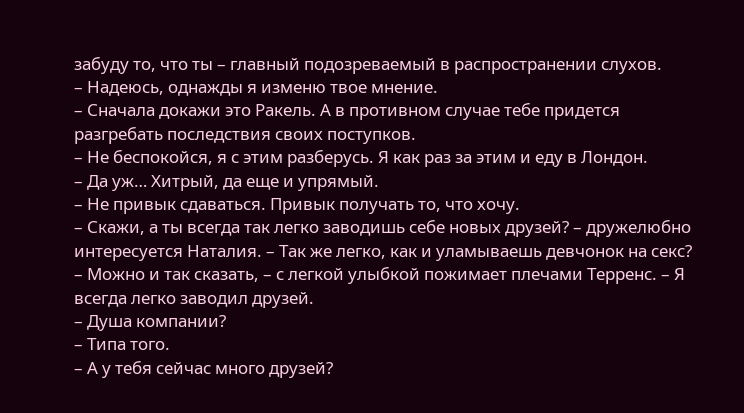забуду то, что ты – главный подозреваемый в распространении слухов.
– Надеюсь, однажды я изменю твое мнение.
– Сначала докажи это Ракель. А в противном случае тебе придется разгребать последствия своих поступков.
– Не беспокойся, я с этим разберусь. Я как раз за этим и еду в Лондон.
– Да уж… Хитрый, да еще и упрямый.
– Не привык сдаваться. Привык получать то, что хочу.
– Скажи, а ты всегда так легко заводишь себе новых друзей? – дружелюбно интересуется Наталия. – Так же легко, как и уламываешь девчонок на секс?
– Можно и так сказать, – с легкой улыбкой пожимает плечами Терренс. – Я всегда легко заводил друзей.
– Душа компании?
– Типа того.
– А у тебя сейчас много друзей?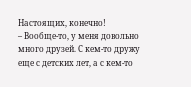Настоящих, конечно!
– Вообще-то, у меня довольно много друзей. С кем-то дружу еще с детских лет, а с кем-то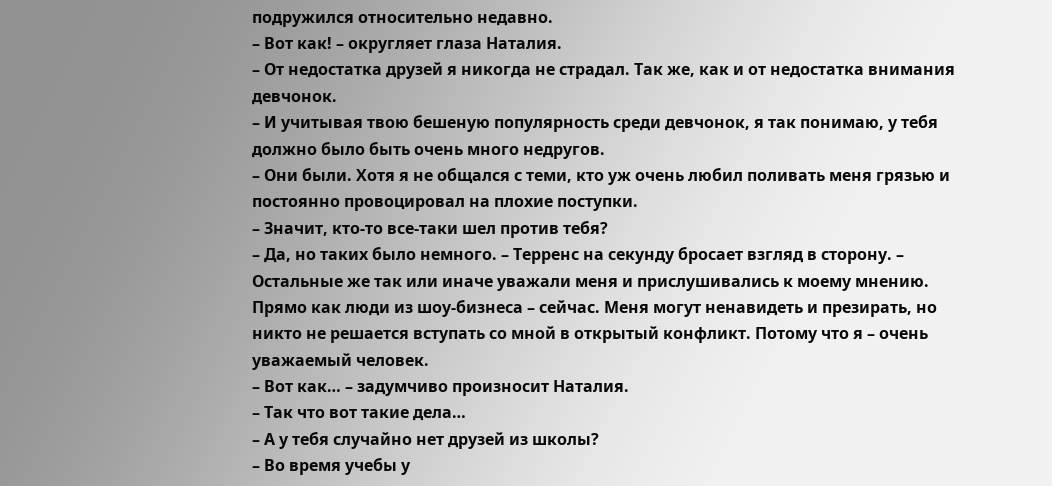подружился относительно недавно.
– Вот как! – округляет глаза Наталия.
– От недостатка друзей я никогда не страдал. Так же, как и от недостатка внимания девчонок.
– И учитывая твою бешеную популярность среди девчонок, я так понимаю, у тебя должно было быть очень много недругов.
– Они были. Хотя я не общался с теми, кто уж очень любил поливать меня грязью и постоянно провоцировал на плохие поступки.
– Значит, кто-то все-таки шел против тебя?
– Да, но таких было немного. – Терренс на секунду бросает взгляд в сторону. – Остальные же так или иначе уважали меня и прислушивались к моему мнению. Прямо как люди из шоу-бизнеса – сейчас. Меня могут ненавидеть и презирать, но никто не решается вступать со мной в открытый конфликт. Потому что я – очень уважаемый человек.
– Вот как… – задумчиво произносит Наталия.
– Так что вот такие дела…
– А у тебя случайно нет друзей из школы?
– Во время учебы у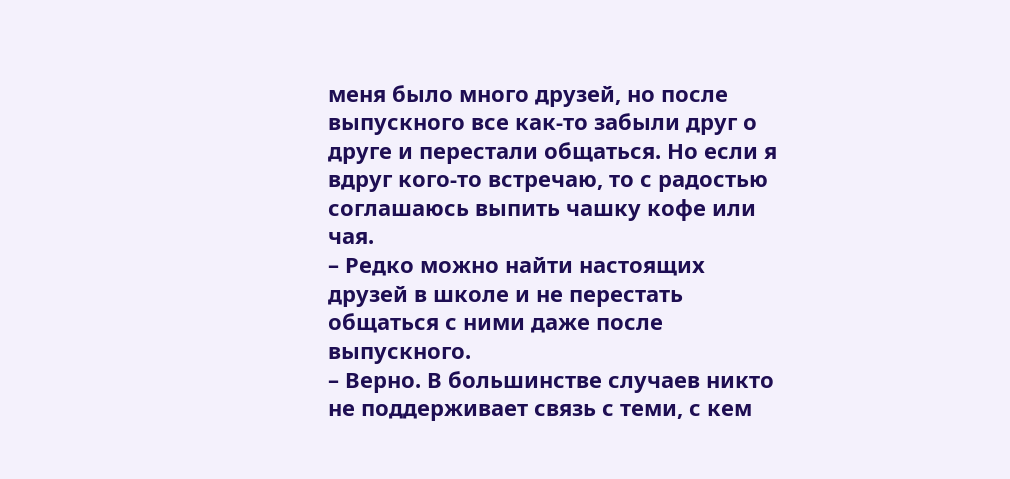меня было много друзей, но после выпускного все как-то забыли друг о друге и перестали общаться. Но если я вдруг кого-то встречаю, то с радостью соглашаюсь выпить чашку кофе или чая.
– Редко можно найти настоящих друзей в школе и не перестать общаться с ними даже после выпускного.
– Верно. В большинстве случаев никто не поддерживает связь с теми, с кем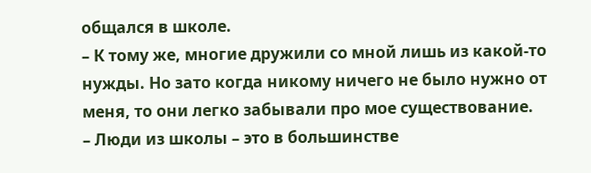общался в школе.
– К тому же, многие дружили со мной лишь из какой-то нужды. Но зато когда никому ничего не было нужно от меня, то они легко забывали про мое существование.
– Люди из школы – это в большинстве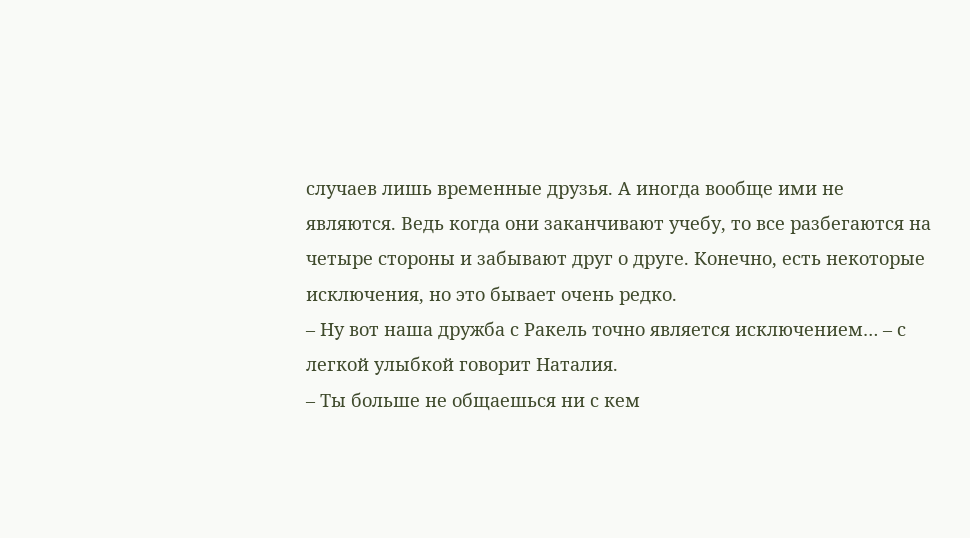случаев лишь временные друзья. А иногда вообще ими не являются. Ведь когда они заканчивают учебу, то все разбегаются на четыре стороны и забывают друг о друге. Конечно, есть некоторые исключения, но это бывает очень редко.
– Ну вот наша дружба с Ракель точно является исключением… – с легкой улыбкой говорит Наталия.
– Ты больше не общаешься ни с кем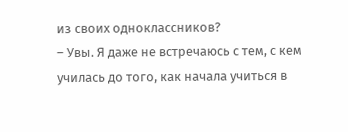из своих одноклассников?
– Увы. Я даже не встречаюсь с тем, с кем училась до того, как начала учиться в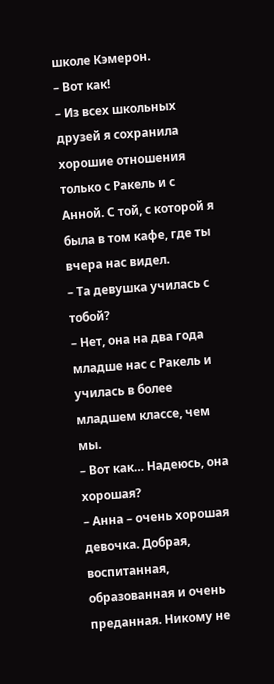школе Кэмерон.
– Вот как!
– Из всех школьных друзей я сохранила хорошие отношения только с Ракель и с Анной. С той, с которой я была в том кафе, где ты вчера нас видел.
– Та девушка училась с тобой?
– Нет, она на два года младше нас с Ракель и училась в более младшем классе, чем мы.
– Вот как… Надеюсь, она хорошая?
– Анна – очень хорошая девочка. Добрая, воспитанная, образованная и очень преданная. Никому не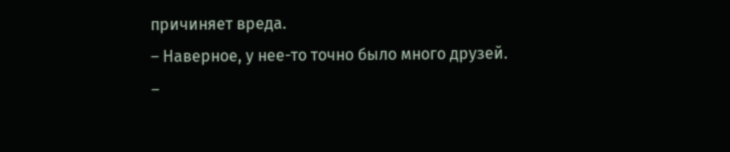причиняет вреда.
– Наверное, у нее-то точно было много друзей.
–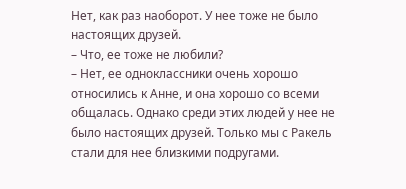Нет, как раз наоборот. У нее тоже не было настоящих друзей.
– Что, ее тоже не любили?
– Нет, ее одноклассники очень хорошо относились к Анне, и она хорошо со всеми общалась. Однако среди этих людей у нее не было настоящих друзей. Только мы с Ракель стали для нее близкими подругами.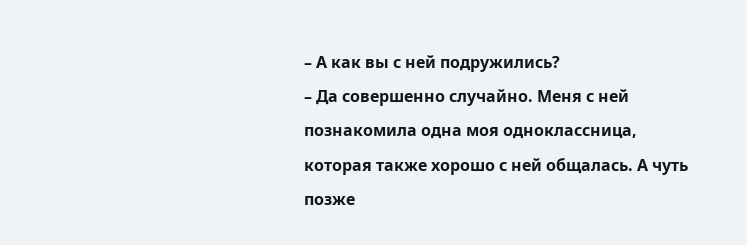– А как вы с ней подружились?
– Да совершенно случайно. Меня с ней познакомила одна моя одноклассница, которая также хорошо с ней общалась. А чуть позже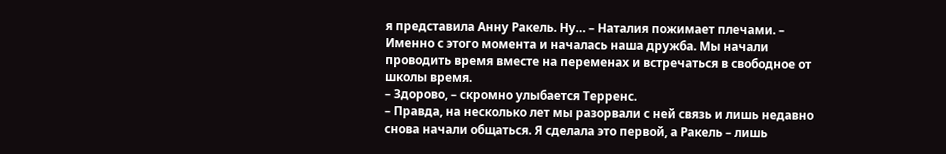я представила Анну Ракель. Ну… – Наталия пожимает плечами. – Именно с этого момента и началась наша дружба. Мы начали проводить время вместе на переменах и встречаться в свободное от школы время.
– Здорово, – скромно улыбается Терренс.
– Правда, на несколько лет мы разорвали с ней связь и лишь недавно снова начали общаться. Я сделала это первой, а Ракель – лишь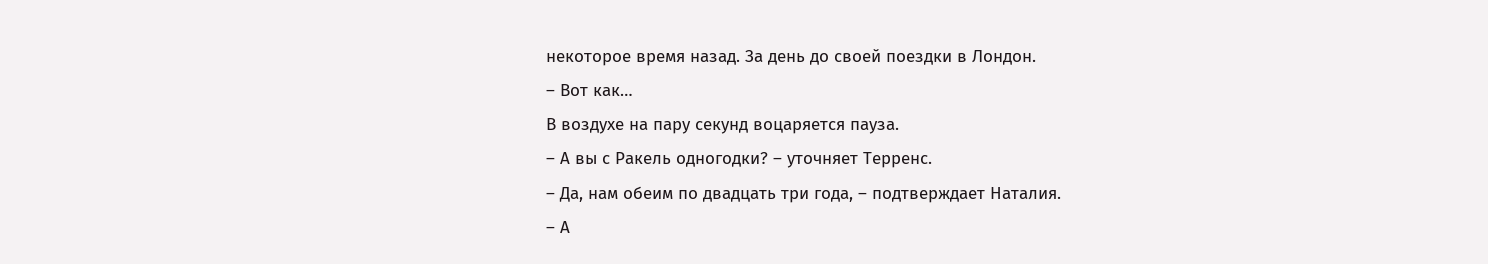некоторое время назад. За день до своей поездки в Лондон.
– Вот как…
В воздухе на пару секунд воцаряется пауза.
– А вы с Ракель одногодки? – уточняет Терренс.
– Да, нам обеим по двадцать три года, – подтверждает Наталия.
– А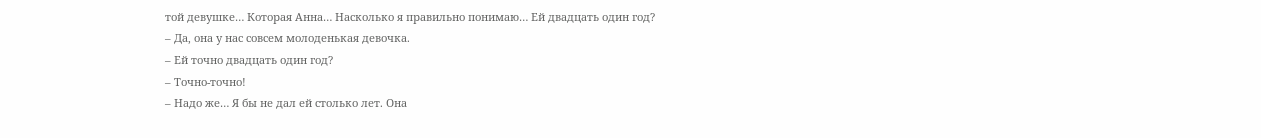той девушке… Которая Анна… Насколько я правильно понимаю… Ей двадцать один год?
– Да, она у нас совсем молоденькая девочка.
– Ей точно двадцать один год?
– Точно-точно!
– Надо же… Я бы не дал ей столько лет. Она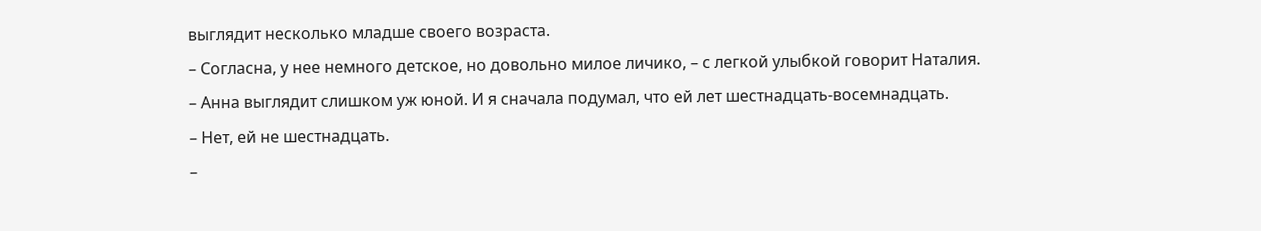выглядит несколько младше своего возраста.
– Согласна, у нее немного детское, но довольно милое личико, – с легкой улыбкой говорит Наталия.
– Анна выглядит слишком уж юной. И я сначала подумал, что ей лет шестнадцать-восемнадцать.
– Нет, ей не шестнадцать.
–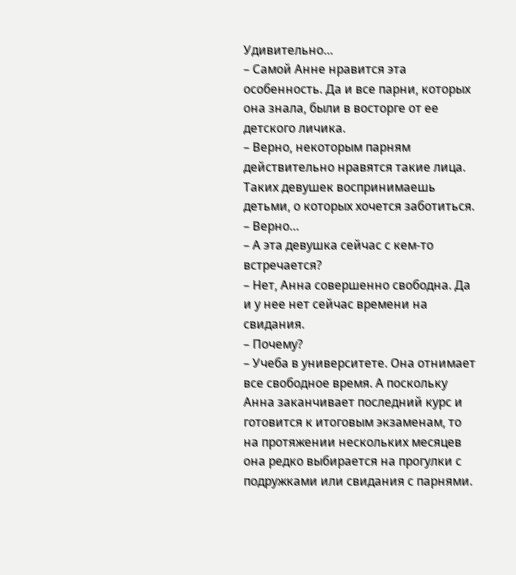Удивительно…
– Самой Анне нравится эта особенность. Да и все парни, которых она знала, были в восторге от ее детского личика.
– Верно, некоторым парням действительно нравятся такие лица. Таких девушек воспринимаешь детьми, о которых хочется заботиться.
– Верно…
– А эта девушка сейчас с кем-то встречается?
– Нет, Анна совершенно свободна. Да и у нее нет сейчас времени на свидания.
– Почему?
– Учеба в университете. Она отнимает все свободное время. А поскольку Анна заканчивает последний курс и готовится к итоговым экзаменам, то на протяжении нескольких месяцев она редко выбирается на прогулки с подружками или свидания с парнями.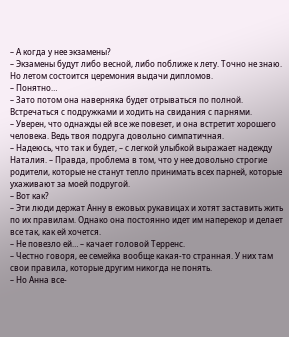– А когда у нее экзамены?
– Экзамены будут либо весной, либо поближе к лету. Точно не знаю. Но летом состоится церемония выдачи дипломов.
– Понятно…
– Зато потом она наверняка будет отрываться по полной. Встречаться с подружками и ходить на свидания с парнями.
– Уверен, что однажды ей все же повезет, и она встретит хорошего человека. Ведь твоя подруга довольно симпатичная.
– Надеюсь, что так и будет, – с легкой улыбкой выражает надежду Наталия. – Правда, проблема в том, что у нее довольно строгие родители, которые не станут тепло принимать всех парней, которые ухаживают за моей подругой.
– Вот как?
– Эти люди держат Анну в ежовых рукавицах и хотят заставить жить по их правилам. Однако она постоянно идет им наперекор и делает все так, как ей хочется.
– Не повезло ей… – качает головой Терренс.
– Честно говоря, ее семейка вообще какая-то странная. У них там свои правила, которые другим никогда не понять.
– Но Анна все-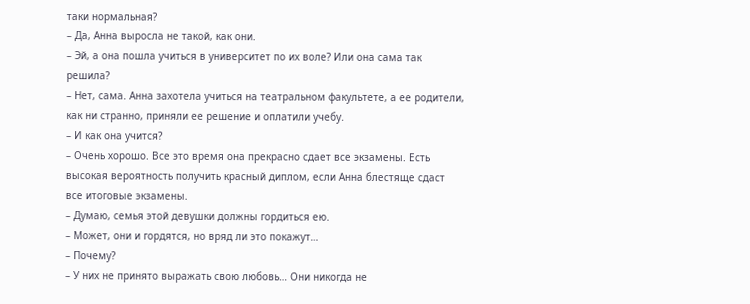таки нормальная?
– Да, Анна выросла не такой, как они.
– Эй, а она пошла учиться в университет по их воле? Или она сама так решила?
– Нет, сама. Анна захотела учиться на театральном факультете, а ее родители, как ни странно, приняли ее решение и оплатили учебу.
– И как она учится?
– Очень хорошо. Все это время она прекрасно сдает все экзамены. Есть высокая вероятность получить красный диплом, если Анна блестяще сдаст все итоговые экзамены.
– Думаю, семья этой девушки должны гордиться ею.
– Может, они и гордятся, но вряд ли это покажут…
– Почему?
– У них не принято выражать свою любовь… Они никогда не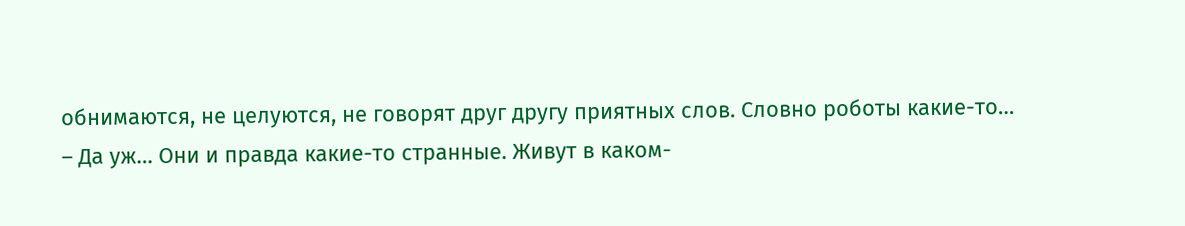обнимаются, не целуются, не говорят друг другу приятных слов. Словно роботы какие-то…
– Да уж… Они и правда какие-то странные. Живут в каком-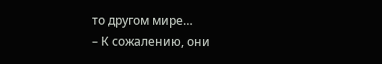то другом мире…
– К сожалению, они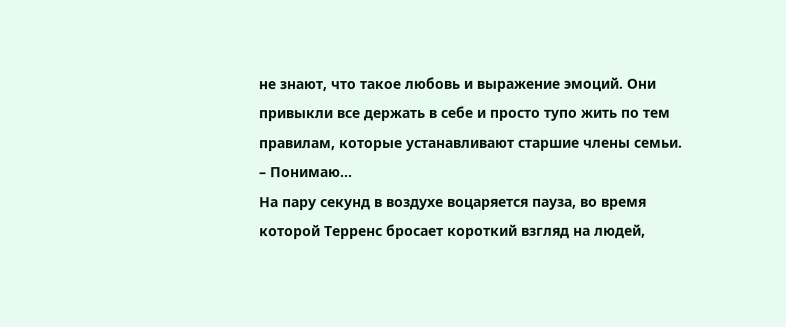не знают, что такое любовь и выражение эмоций. Они привыкли все держать в себе и просто тупо жить по тем правилам, которые устанавливают старшие члены семьи.
– Понимаю…
На пару секунд в воздухе воцаряется пауза, во время которой Терренс бросает короткий взгляд на людей,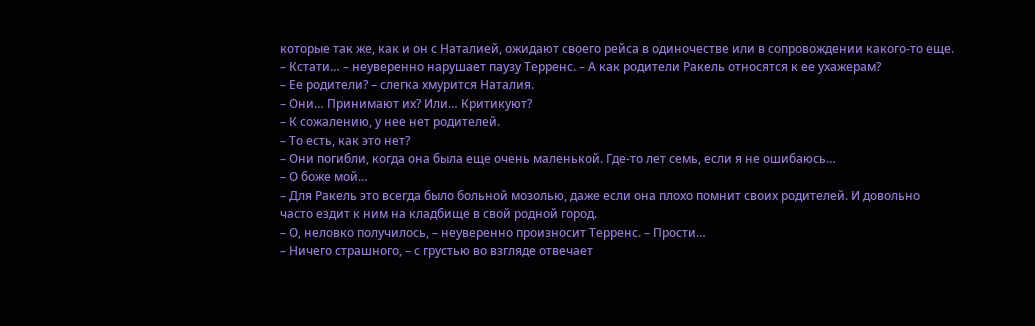которые так же, как и он с Наталией, ожидают своего рейса в одиночестве или в сопровождении какого-то еще.
– Кстати… – неуверенно нарушает паузу Терренс. – А как родители Ракель относятся к ее ухажерам?
– Ее родители? – слегка хмурится Наталия.
– Они… Принимают их? Или… Критикуют?
– К сожалению, у нее нет родителей.
– То есть, как это нет?
– Они погибли, когда она была еще очень маленькой. Где-то лет семь, если я не ошибаюсь…
– О боже мой…
– Для Ракель это всегда было больной мозолью, даже если она плохо помнит своих родителей. И довольно часто ездит к ним на кладбище в свой родной город.
– О, неловко получилось, – неуверенно произносит Терренс. – Прости…
– Ничего страшного, – с грустью во взгляде отвечает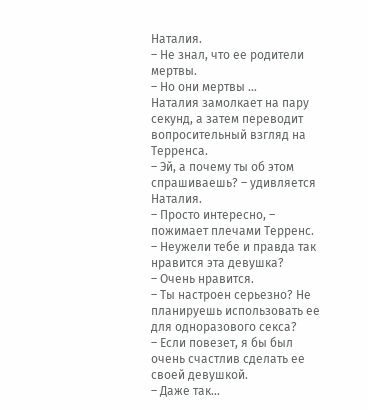Наталия.
– Не знал, что ее родители мертвы.
– Но они мертвы …
Наталия замолкает на пару секунд, а затем переводит вопросительный взгляд на Терренса.
– Эй, а почему ты об этом спрашиваешь? – удивляется Наталия.
– Просто интересно, – пожимает плечами Терренс.
– Неужели тебе и правда так нравится эта девушка?
– Очень нравится.
– Ты настроен серьезно? Не планируешь использовать ее для одноразового секса?
– Если повезет, я бы был очень счастлив сделать ее своей девушкой.
– Даже так…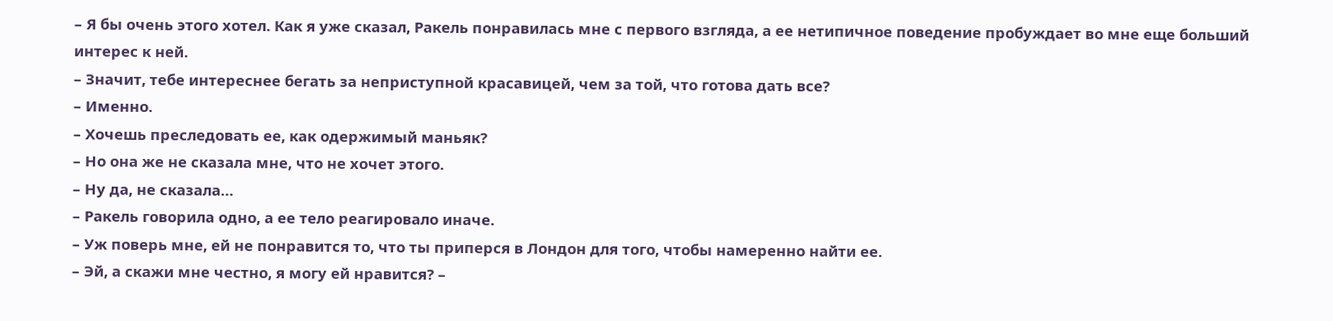– Я бы очень этого хотел. Как я уже сказал, Ракель понравилась мне с первого взгляда, а ее нетипичное поведение пробуждает во мне еще больший интерес к ней.
– Значит, тебе интереснее бегать за неприступной красавицей, чем за той, что готова дать все?
– Именно.
– Хочешь преследовать ее, как одержимый маньяк?
– Но она же не сказала мне, что не хочет этого.
– Ну да, не сказала…
– Ракель говорила одно, а ее тело реагировало иначе.
– Уж поверь мне, ей не понравится то, что ты приперся в Лондон для того, чтобы намеренно найти ее.
– Эй, а скажи мне честно, я могу ей нравится? –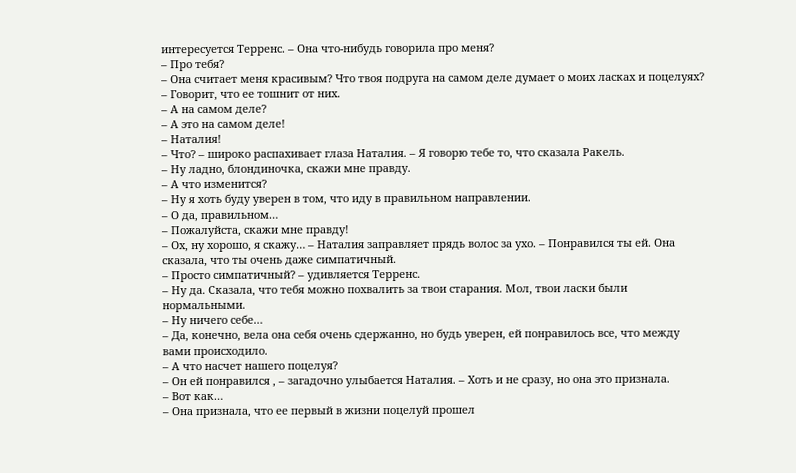интересуется Терренс. – Она что-нибудь говорила про меня?
– Про тебя?
– Она считает меня красивым? Что твоя подруга на самом деле думает о моих ласках и поцелуях?
– Говорит, что ее тошнит от них.
– А на самом деле?
– А это на самом деле!
– Наталия!
– Что? – широко распахивает глаза Наталия. – Я говорю тебе то, что сказала Ракель.
– Ну ладно, блондиночка, скажи мне правду.
– А что изменится?
– Ну я хоть буду уверен в том, что иду в правильном направлении.
– О да, правильном…
– Пожалуйста, скажи мне правду!
– Ох, ну хорошо, я скажу… – Наталия заправляет прядь волос за ухо. – Понравился ты ей. Она сказала, что ты очень даже симпатичный.
– Просто симпатичный? – удивляется Терренс.
– Ну да. Сказала, что тебя можно похвалить за твои старания. Мол, твои ласки были нормальными.
– Ну ничего себе…
– Да, конечно, вела она себя очень сдержанно, но будь уверен, ей понравилось все, что между вами происходило.
– А что насчет нашего поцелуя?
– Он ей понравился , – загадочно улыбается Наталия. – Хоть и не сразу, но она это признала.
– Вот как…
– Она признала, что ее первый в жизни поцелуй прошел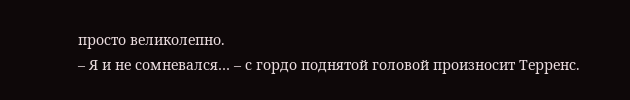просто великолепно.
– Я и не сомневался… – с гордо поднятой головой произносит Терренс.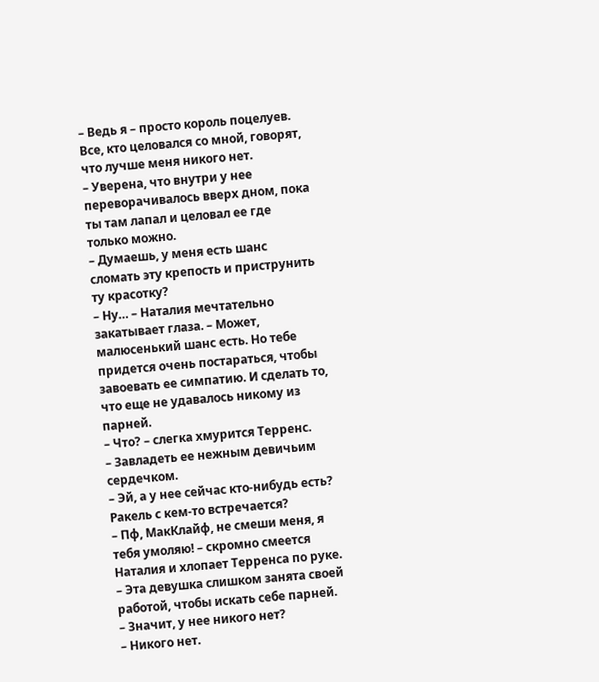– Ведь я – просто король поцелуев. Все, кто целовался со мной, говорят, что лучше меня никого нет.
– Уверена, что внутри у нее переворачивалось вверх дном, пока ты там лапал и целовал ее где только можно.
– Думаешь, у меня есть шанс сломать эту крепость и приструнить ту красотку?
– Ну… – Наталия мечтательно закатывает глаза. – Может, малюсенький шанс есть. Но тебе придется очень постараться, чтобы завоевать ее симпатию. И сделать то, что еще не удавалось никому из парней.
– Что? – слегка хмурится Терренс.
– Завладеть ее нежным девичьим сердечком.
– Эй, а у нее сейчас кто-нибудь есть? Ракель с кем-то встречается?
– Пф, МакКлайф, не смеши меня, я тебя умоляю! – скромно смеется Наталия и хлопает Терренса по руке. – Эта девушка слишком занята своей работой, чтобы искать себе парней.
– Значит, у нее никого нет?
– Никого нет.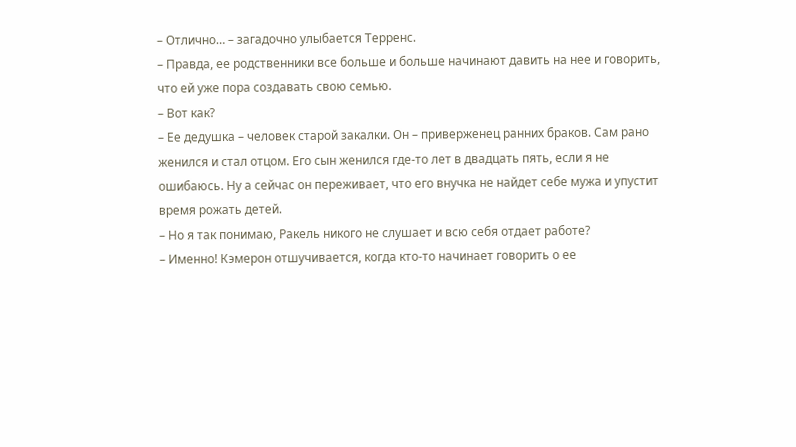– Отлично… – загадочно улыбается Терренс.
– Правда, ее родственники все больше и больше начинают давить на нее и говорить, что ей уже пора создавать свою семью.
– Вот как?
– Ее дедушка – человек старой закалки. Он – приверженец ранних браков. Сам рано женился и стал отцом. Его сын женился где-то лет в двадцать пять, если я не ошибаюсь. Ну а сейчас он переживает, что его внучка не найдет себе мужа и упустит время рожать детей.
– Но я так понимаю, Ракель никого не слушает и всю себя отдает работе?
– Именно! Кэмерон отшучивается, когда кто-то начинает говорить о ее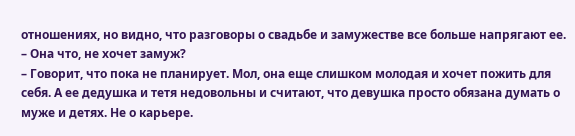отношениях, но видно, что разговоры о свадьбе и замужестве все больше напрягают ее.
– Она что, не хочет замуж?
– Говорит, что пока не планирует. Мол, она еще слишком молодая и хочет пожить для себя. А ее дедушка и тетя недовольны и считают, что девушка просто обязана думать о муже и детях. Не о карьере.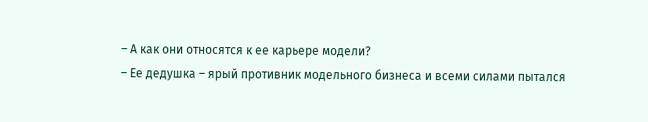– А как они относятся к ее карьере модели?
– Ее дедушка – ярый противник модельного бизнеса и всеми силами пытался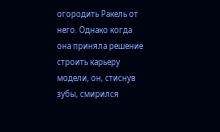огородить Ракель от него. Однако когда она приняла решение строить карьеру модели, он, стиснув зубы, смирился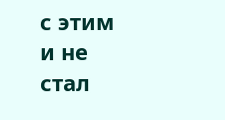с этим и не стал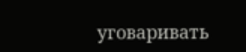уговаривать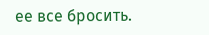ее все бросить.